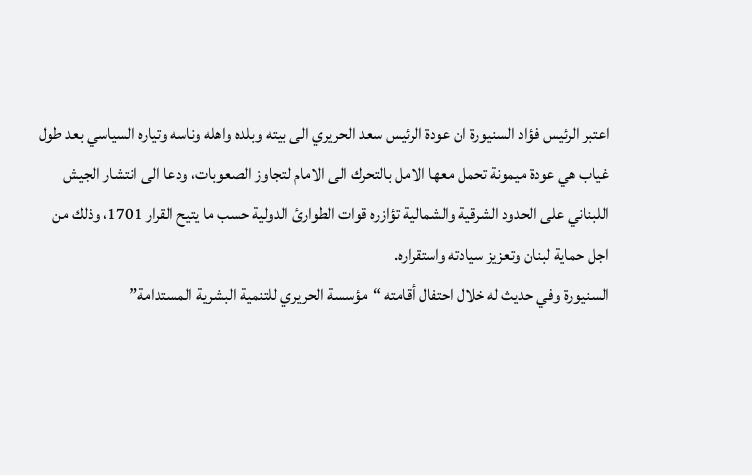اعتبر الرئيس فؤاد السنيورة ان عودة الرئيس سعد الحريري الى بيته وبلده واهله وناسه وتياره السياسي بعد طول غياب هي عودة ميمونة تحمل معها الامل بالتحرك الى الامام لتجاوز الصعوبات، ودعا الى انتشار الجيش اللبناني على الحدود الشرقية والشمالية تؤازره قوات الطوارئ الدولية حسب ما يتيح القرار 1701، وذلك من اجل حماية لبنان وتعزيز سيادته واستقراره.
السنيورة وفي حديث له خلال احتفال أقامته “مؤسسة الحريري للتنمية البشرية المستدامة”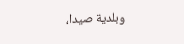وبلدية صيدا،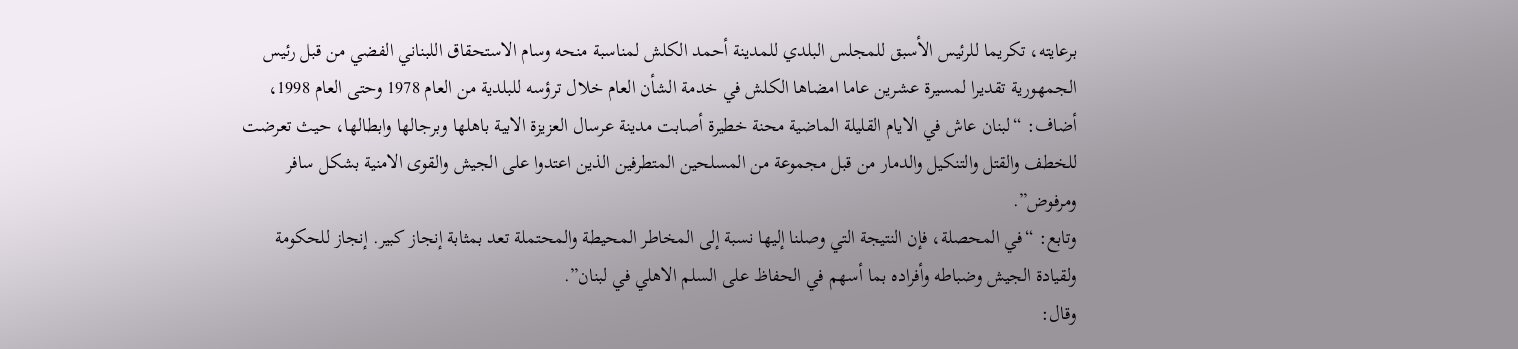برعايته، تكريما للرئيس الأسبق للمجلس البلدي للمدينة أحمد الكلش لمناسبة منحه وسام الاستحقاق اللبناني الفضي من قبل رئيس الجمهورية تقديرا لمسيرة عشرين عاما امضاها الكلش في خدمة الشأن العام خلال ترؤسه للبلدية من العام 1978 وحتى العام 1998، أضاف: “لبنان عاش في الايام القليلة الماضية محنة خطيرة أصابت مدينة عرسال العزيزة الابية باهلها وبرجالها وابطالها، حيث تعرضت للخطف والقتل والتنكيل والدمار من قبل مجموعة من المسلحين المتطرفين الذين اعتدوا على الجيش والقوى الامنية بشكل سافر ومرفوض”.
وتابع: “في المحصلة، فإن النتيجة التي وصلنا إليها نسبة إلى المخاطر المحيطة والمحتملة تعد بمثابة إنجاز كبير. إنجاز للحكومة ولقيادة الجيش وضباطه وأفراده بما أسهم في الحفاظ على السلم الاهلي في لبنان”.
وقال: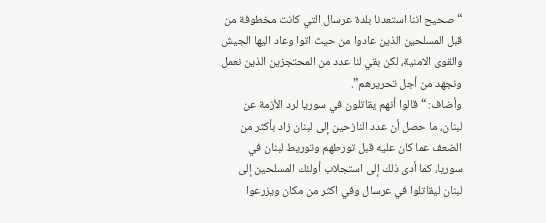“صحيح اننا استعدنا بلدة عرسال التي كانت مخطوفة من قبل المسلحين الذين عادوا من حيث اتوا وعاد اليها الجيش والقوى الامنية، لكن بقي لنا عدد من المحتجزين الذين نعمل ونجهد من أجل تحريرهم”.
وأضاف: “قالوا أنهم يقاتلون في سوريا لرد الأزمة عن لبنان، ما حصل أن عدد النازحين إلى لبنان زاد بأكثر من الضعف عما كان عليه قبل تورطهم وتوريط لبنان في سوريا، كما أدى ذلك إلى استجلاب أولئك المسلحين إلى لبنان ليقاتلوا في عرسال وفي اكثر من مكان ويزرعوا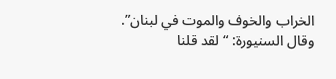الخراب والخوف والموت في لبنان”.
وقال السنيورة: “لقد قلنا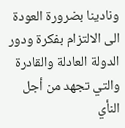ونادينا بضرورة العودة الى الالتزام بفكرة ودور الدولة العادلة والقادرة والتي تجهد من أجل النأي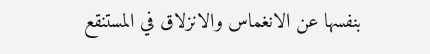بنفسها عن الانغماس والانزلاق في المستنقع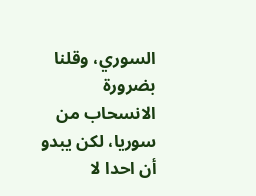السوري، وقلنا بضرورة الانسحاب من سوريا، لكن يبدو أن احدا لا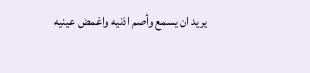يريد ان يسمع وأصم اذنيه واغمض عينيه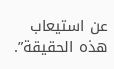عن استيعاب هذه الحقيقة”.